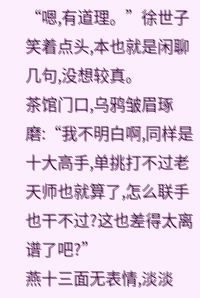“嗯,有道理。”徐世子笑着点头,本也就是闲聊几句,没想较真。
茶馆门口,乌鸦皱眉琢磨:“我不明白啊,同样是十大高手,单挑打不过老天师也就算了,怎么联手也干不过?这也差得太离谱了吧?”
燕十三面无表情,淡淡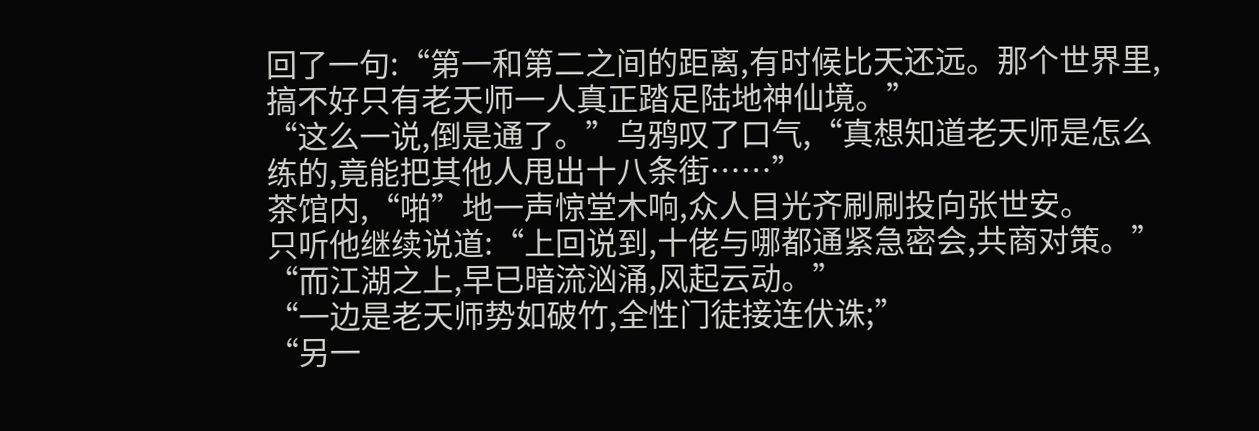回了一句:“第一和第二之间的距离,有时候比天还远。那个世界里,搞不好只有老天师一人真正踏足陆地神仙境。”
“这么一说,倒是通了。”乌鸦叹了口气,“真想知道老天师是怎么练的,竟能把其他人甩出十八条街……”
茶馆内,“啪”地一声惊堂木响,众人目光齐刷刷投向张世安。
只听他继续说道:“上回说到,十佬与哪都通紧急密会,共商对策。”
“而江湖之上,早已暗流汹涌,风起云动。”
“一边是老天师势如破竹,全性门徒接连伏诛;”
“另一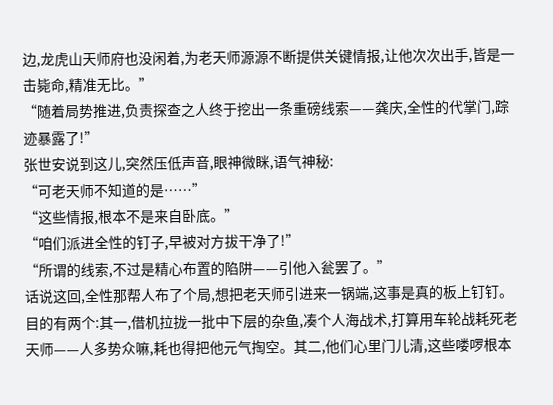边,龙虎山天师府也没闲着,为老天师源源不断提供关键情报,让他次次出手,皆是一击毙命,精准无比。”
“随着局势推进,负责探查之人终于挖出一条重磅线索——龚庆,全性的代掌门,踪迹暴露了!”
张世安说到这儿,突然压低声音,眼神微眯,语气神秘:
“可老天师不知道的是……”
“这些情报,根本不是来自卧底。”
“咱们派进全性的钉子,早被对方拔干净了!”
“所谓的线索,不过是精心布置的陷阱——引他入瓮罢了。”
话说这回,全性那帮人布了个局,想把老天师引进来一锅端,这事是真的板上钉钉。目的有两个:其一,借机拉拢一批中下层的杂鱼,凑个人海战术,打算用车轮战耗死老天师——人多势众嘛,耗也得把他元气掏空。其二,他们心里门儿清,这些喽啰根本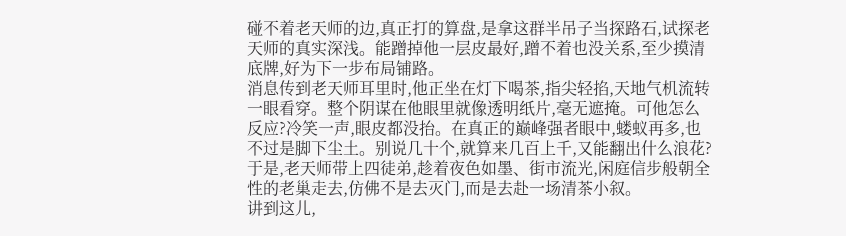碰不着老天师的边,真正打的算盘,是拿这群半吊子当探路石,试探老天师的真实深浅。能蹭掉他一层皮最好,蹭不着也没关系,至少摸清底牌,好为下一步布局铺路。
消息传到老天师耳里时,他正坐在灯下喝茶,指尖轻掐,天地气机流转一眼看穿。整个阴谋在他眼里就像透明纸片,毫无遮掩。可他怎么反应?冷笑一声,眼皮都没抬。在真正的巅峰强者眼中,蝼蚁再多,也不过是脚下尘土。别说几十个,就算来几百上千,又能翻出什么浪花?于是,老天师带上四徒弟,趁着夜色如墨、街市流光,闲庭信步般朝全性的老巢走去,仿佛不是去灭门,而是去赴一场清茶小叙。
讲到这儿,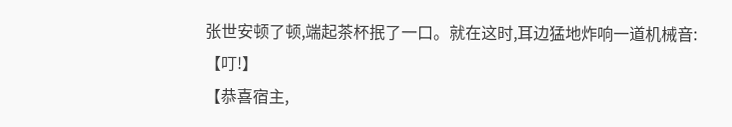张世安顿了顿,端起茶杯抿了一口。就在这时,耳边猛地炸响一道机械音:
【叮!】
【恭喜宿主,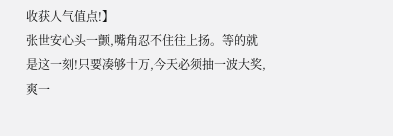收获人气值点!】
张世安心头一颤,嘴角忍不住往上扬。等的就是这一刻!只要凑够十万,今天必须抽一波大奖,爽一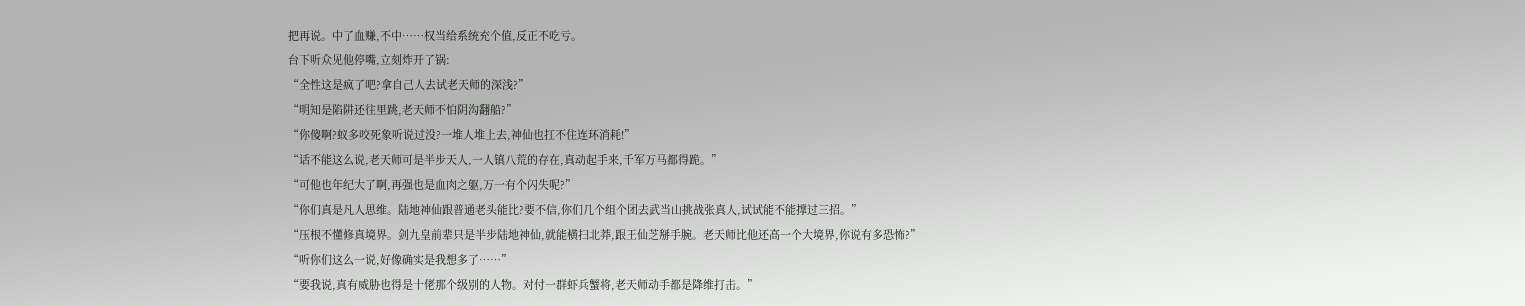把再说。中了血赚,不中……权当给系统充个值,反正不吃亏。
台下听众见他停嘴,立刻炸开了锅:
“全性这是疯了吧?拿自己人去试老天师的深浅?”
“明知是陷阱还往里跳,老天师不怕阴沟翻船?”
“你傻啊?蚁多咬死象听说过没?一堆人堆上去,神仙也扛不住连环消耗!”
“话不能这么说,老天师可是半步天人,一人镇八荒的存在,真动起手来,千军万马都得跪。”
“可他也年纪大了啊,再强也是血肉之躯,万一有个闪失呢?”
“你们真是凡人思维。陆地神仙跟普通老头能比?要不信,你们几个组个团去武当山挑战张真人,试试能不能撑过三招。”
“压根不懂修真境界。剑九皇前辈只是半步陆地神仙,就能横扫北莽,跟王仙芝掰手腕。老天师比他还高一个大境界,你说有多恐怖?”
“听你们这么一说,好像确实是我想多了……”
“要我说,真有威胁也得是十佬那个级别的人物。对付一群虾兵蟹将,老天师动手都是降维打击。”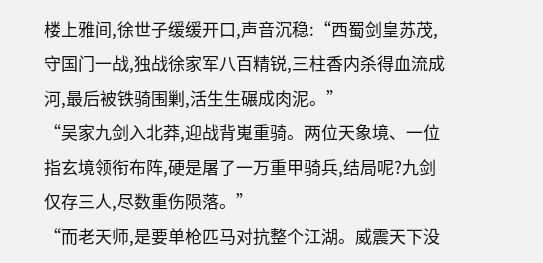楼上雅间,徐世子缓缓开口,声音沉稳:“西蜀剑皇苏茂,守国门一战,独战徐家军八百精锐,三柱香内杀得血流成河,最后被铁骑围剿,活生生碾成肉泥。”
“吴家九剑入北莽,迎战背嵬重骑。两位天象境、一位指玄境领衔布阵,硬是屠了一万重甲骑兵,结局呢?九剑仅存三人,尽数重伤陨落。”
“而老天师,是要单枪匹马对抗整个江湖。威震天下没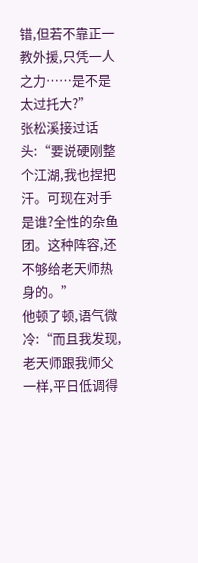错,但若不靠正一教外援,只凭一人之力……是不是太过托大?”
张松溪接过话头:“要说硬刚整个江湖,我也捏把汗。可现在对手是谁?全性的杂鱼团。这种阵容,还不够给老天师热身的。”
他顿了顿,语气微冷:“而且我发现,老天师跟我师父一样,平日低调得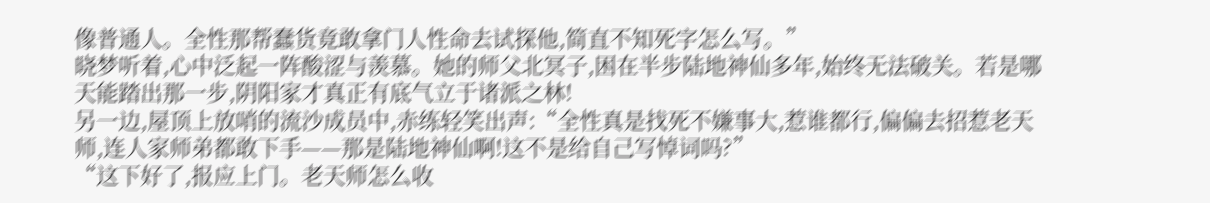像普通人。全性那帮蠢货竟敢拿门人性命去试探他,简直不知死字怎么写。”
晓梦听着,心中泛起一阵酸涩与羡慕。她的师父北冥子,困在半步陆地神仙多年,始终无法破关。若是哪天能踏出那一步,阴阳家才真正有底气立于诸派之林!
另一边,屋顶上放哨的流沙成员中,赤练轻笑出声:“全性真是找死不嫌事大,惹谁都行,偏偏去招惹老天师,连人家师弟都敢下手——那是陆地神仙啊!这不是给自己写悼词吗?”
“这下好了,报应上门。老天师怎么收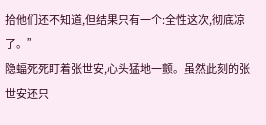拾他们还不知道,但结果只有一个:全性这次,彻底凉了。”
隐蝠死死盯着张世安,心头猛地一颤。虽然此刻的张世安还只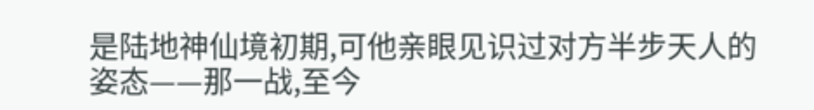是陆地神仙境初期,可他亲眼见识过对方半步天人的姿态——那一战,至今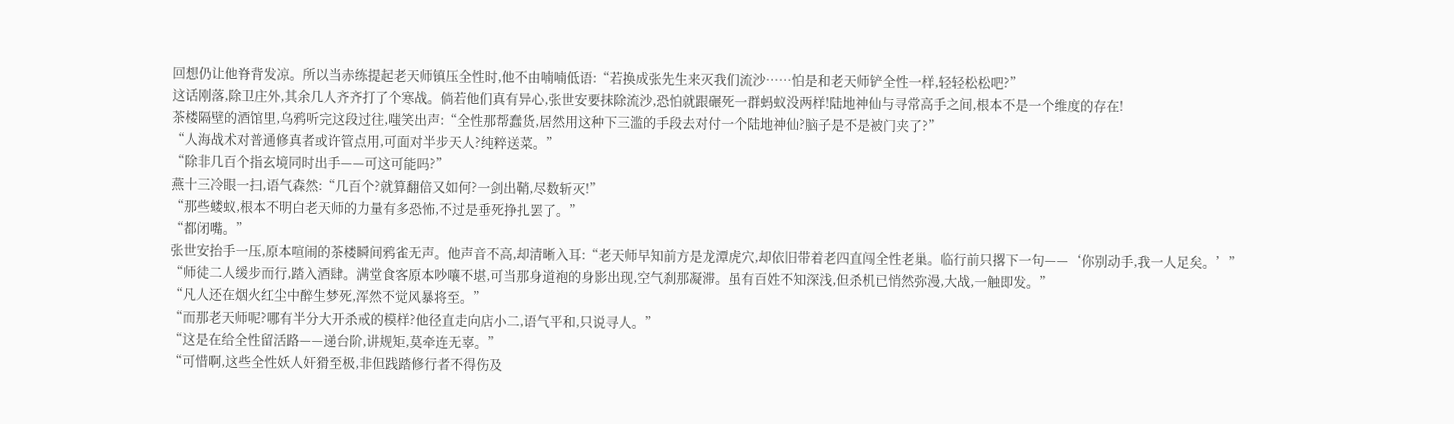回想仍让他脊背发凉。所以当赤练提起老天师镇压全性时,他不由喃喃低语:“若换成张先生来灭我们流沙……怕是和老天师铲全性一样,轻轻松松吧?”
这话刚落,除卫庄外,其余几人齐齐打了个寒战。倘若他们真有异心,张世安要抹除流沙,恐怕就跟碾死一群蚂蚁没两样!陆地神仙与寻常高手之间,根本不是一个维度的存在!
茶楼隔壁的酒馆里,乌鸦听完这段过往,嗤笑出声:“全性那帮蠢货,居然用这种下三滥的手段去对付一个陆地神仙?脑子是不是被门夹了?”
“人海战术对普通修真者或许管点用,可面对半步天人?纯粹送菜。”
“除非几百个指玄境同时出手——可这可能吗?”
燕十三冷眼一扫,语气森然:“几百个?就算翻倍又如何?一剑出鞘,尽数斩灭!”
“那些蝼蚁,根本不明白老天师的力量有多恐怖,不过是垂死挣扎罢了。”
“都闭嘴。”
张世安抬手一压,原本喧闹的茶楼瞬间鸦雀无声。他声音不高,却清晰入耳:“老天师早知前方是龙潭虎穴,却依旧带着老四直闯全性老巢。临行前只撂下一句——‘你别动手,我一人足矣。’”
“师徒二人缓步而行,踏入酒肆。满堂食客原本吵嚷不堪,可当那身道袍的身影出现,空气刹那凝滞。虽有百姓不知深浅,但杀机已悄然弥漫,大战,一触即发。”
“凡人还在烟火红尘中醉生梦死,浑然不觉风暴将至。”
“而那老天师呢?哪有半分大开杀戒的模样?他径直走向店小二,语气平和,只说寻人。”
“这是在给全性留活路——递台阶,讲规矩,莫牵连无辜。”
“可惜啊,这些全性妖人奸猾至极,非但践踏修行者不得伤及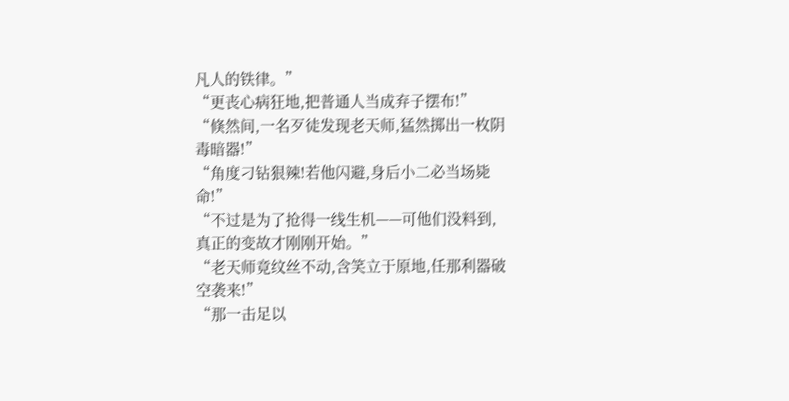凡人的铁律。”
“更丧心病狂地,把普通人当成弃子摆布!”
“倏然间,一名歹徒发现老天师,猛然掷出一枚阴毒暗器!”
“角度刁钻狠辣!若他闪避,身后小二必当场毙命!”
“不过是为了抢得一线生机——可他们没料到,真正的变故才刚刚开始。”
“老天师竟纹丝不动,含笑立于原地,任那利器破空袭来!”
“那一击足以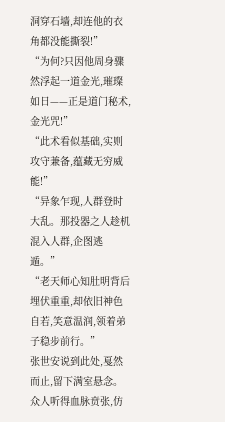洞穿石墙,却连他的衣角都没能撕裂!”
“为何?只因他周身骤然浮起一道金光,璀璨如日——正是道门秘术,金光咒!”
“此术看似基础,实则攻守兼备,蕴藏无穷威能!”
“异象乍现,人群登时大乱。那投器之人趁机混入人群,企图逃遁。”
“老天师心知肚明背后埋伏重重,却依旧神色自若,笑意温润,领着弟子稳步前行。”
张世安说到此处,戛然而止,留下满室悬念。
众人听得血脉贲张,仿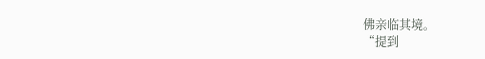佛亲临其境。
“提到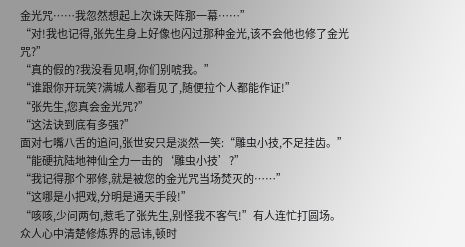金光咒……我忽然想起上次诛天阵那一幕……”
“对!我也记得,张先生身上好像也闪过那种金光,该不会他也修了金光咒?”
“真的假的?我没看见啊,你们别唬我。”
“谁跟你开玩笑?满城人都看见了,随便拉个人都能作证!”
“张先生,您真会金光咒?”
“这法诀到底有多强?”
面对七嘴八舌的追问,张世安只是淡然一笑:“雕虫小技,不足挂齿。”
“能硬抗陆地神仙全力一击的‘雕虫小技’?”
“我记得那个邪修,就是被您的金光咒当场焚灭的……”
“这哪是小把戏,分明是通天手段!”
“咳咳,少问两句,惹毛了张先生,别怪我不客气!”有人连忙打圆场。
众人心中清楚修炼界的忌讳,顿时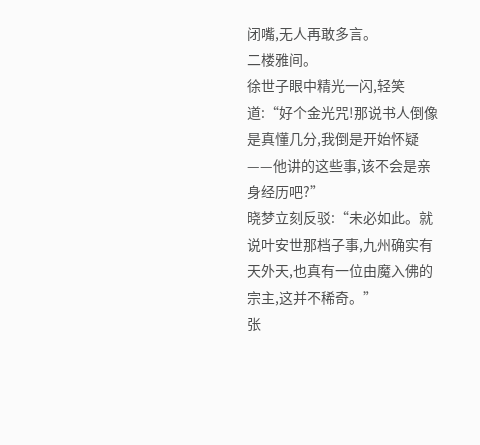闭嘴,无人再敢多言。
二楼雅间。
徐世子眼中精光一闪,轻笑道:“好个金光咒!那说书人倒像是真懂几分,我倒是开始怀疑——他讲的这些事,该不会是亲身经历吧?”
晓梦立刻反驳:“未必如此。就说叶安世那档子事,九州确实有天外天,也真有一位由魔入佛的宗主,这并不稀奇。”
张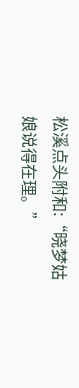松溪点头附和:“晓梦姑娘说得在理。”